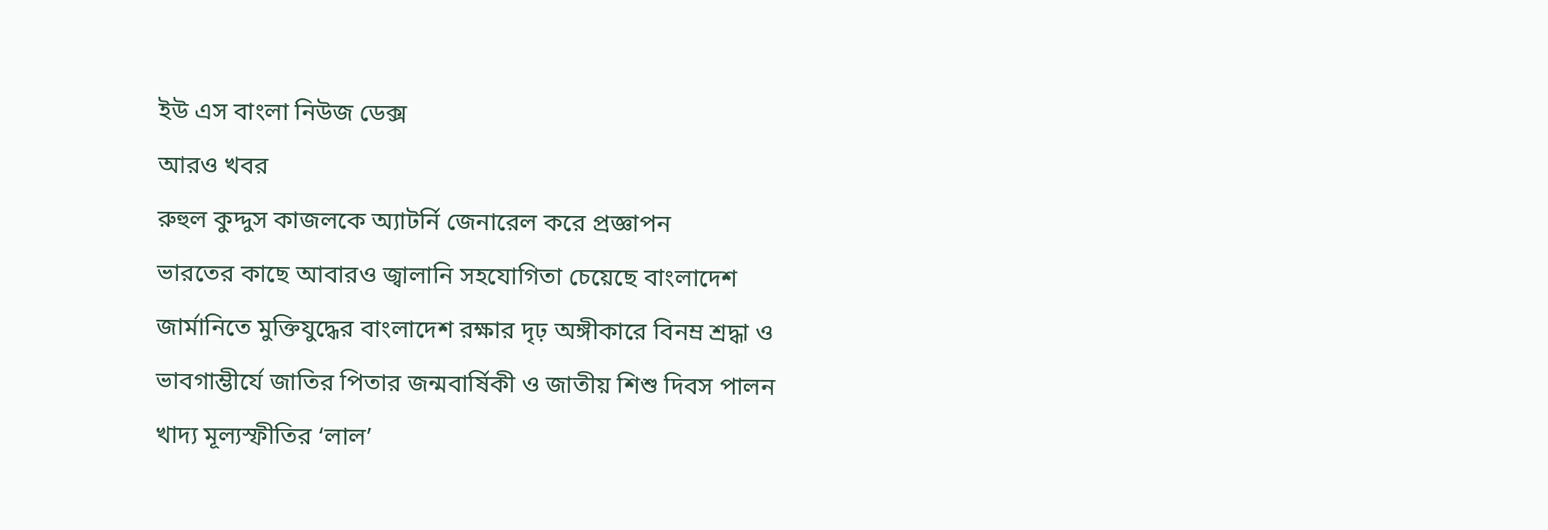ইউ এস বাংলা নিউজ ডেক্স
আরও খবর
রুহুল কুদ্দুস কাজলকে অ্যাটর্নি জেনারেল করে প্রজ্ঞাপন
ভারতের কাছে আবারও জ্বালানি সহযোগিতা চেয়েছে বাংলাদেশ
জার্মানিতে মুক্তিযুদ্ধের বাংলাদেশ রক্ষার দৃঢ় অঙ্গীকারে বিনম্র শ্রদ্ধা ও ভাবগাম্ভীর্যে জাতির পিতার জন্মবার্ষিকী ও জাতীয় শিশু দিবস পালন
খাদ্য মূল্যস্ফীতির ‘লাল’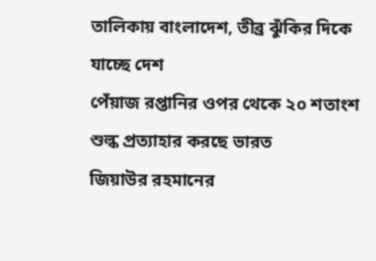তালিকায় বাংলাদেশ, তীব্র ঝুঁকির দিকে যাচ্ছে দেশ
পেঁয়াজ রপ্তানির ওপর থেকে ২০ শতাংশ শুল্ক প্রত্যাহার করছে ভারত
জিয়াউর রহমানের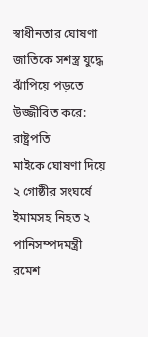স্বাধীনতার ঘোষণা জাতিকে সশস্ত্র যুদ্ধে ঝাঁপিয়ে পড়তে উজ্জীবিত করে: রাষ্ট্রপতি
মাইকে ঘোষণা দিয়ে ২ গোষ্ঠীর সংঘর্ষে ইমামসহ নিহত ২
পানিসম্পদমন্ত্রী রমেশ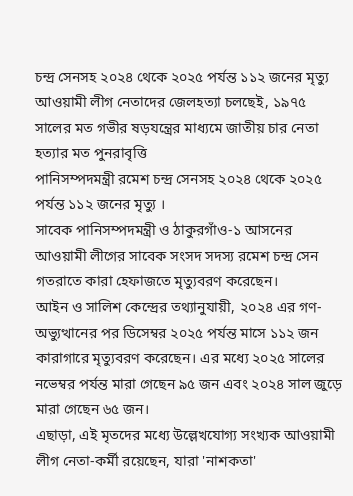চন্দ্র সেনসহ ২০২৪ থেকে ২০২৫ পর্যন্ত ১১২ জনের মৃত্যু
আওয়ামী লীগ নেতাদের জেলহত্যা চলছেই, ১৯৭৫ সালের মত গভীর ষড়যন্ত্রের মাধ্যমে জাতীয় চার নেতা হত্যার মত পুনরাবৃত্তি
পানিসম্পদমন্ত্রী রমেশ চন্দ্র সেনসহ ২০২৪ থেকে ২০২৫ পর্যন্ত ১১২ জনের মৃত্যু ।
সাবেক পানিসম্পদমন্ত্রী ও ঠাকুরগাঁও-১ আসনের আওয়ামী লীগের সাবেক সংসদ সদস্য রমেশ চন্দ্র সেন গতরাতে কারা হেফাজতে মৃত্যুবরণ করেছেন।
আইন ও সালিশ কেন্দ্রের তথ্যানুযায়ী, ২০২৪ এর গণ-অভ্যুত্থানের পর ডিসেম্বর ২০২৫ পর্যন্ত মাসে ১১২ জন কারাগারে মৃত্যুবরণ করেছেন। এর মধ্যে ২০২৫ সালের নভেম্বর পর্যন্ত মারা গেছেন ৯৫ জন এবং ২০২৪ সাল জুড়ে মারা গেছেন ৬৫ জন।
এছাড়া, এই মৃতদের মধ্যে উল্লেখযোগ্য সংখ্যক আওয়ামী লীগ নেতা-কর্মী রয়েছেন, যারা 'নাশকতা'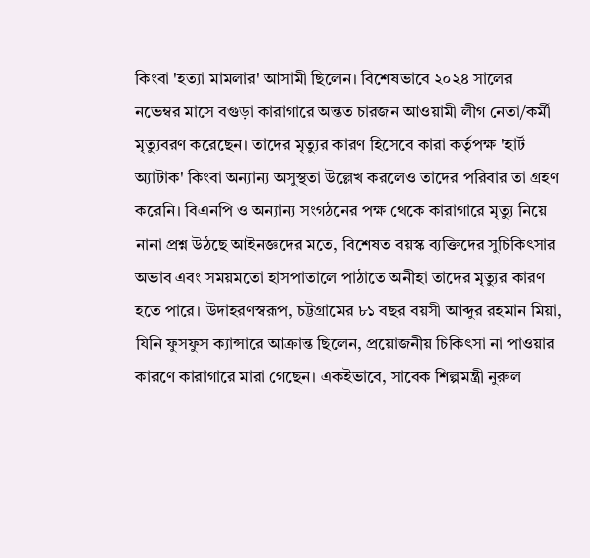কিংবা 'হত্যা মামলার' আসামী ছিলেন। বিশেষভাবে ২০২৪ সালের
নভেম্বর মাসে বগুড়া কারাগারে অন্তত চারজন আওয়ামী লীগ নেতা/কর্মী মৃত্যুবরণ করেছেন। তাদের মৃত্যুর কারণ হিসেবে কারা কর্তৃপক্ষ 'হার্ট অ্যাটাক' কিংবা অন্যান্য অসুস্থতা উল্লেখ করলেও তাদের পরিবার তা গ্রহণ করেনি। বিএনপি ও অন্যান্য সংগঠনের পক্ষ থেকে কারাগারে মৃত্যু নিয়ে নানা প্রশ্ন উঠছে আইনজ্ঞদের মতে, বিশেষত বয়স্ক ব্যক্তিদের সুচিকিৎসার অভাব এবং সময়মতো হাসপাতালে পাঠাতে অনীহা তাদের মৃত্যুর কারণ হতে পারে। উদাহরণস্বরূপ, চট্টগ্রামের ৮১ বছর বয়সী আব্দুর রহমান মিয়া, যিনি ফুসফুস ক্যান্সারে আক্রান্ত ছিলেন, প্রয়োজনীয় চিকিৎসা না পাওয়ার কারণে কারাগারে মারা গেছেন। একইভাবে, সাবেক শিল্পমন্ত্রী নুরুল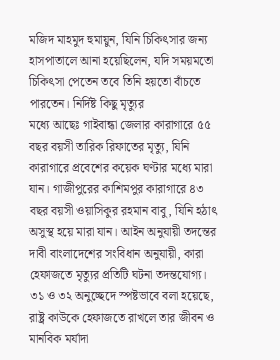মজিদ মাহমুদ হুমায়ুন, যিনি চিকিৎসার জন্য হাসপাতালে আনা হয়েছিলেন, যদি সময়মতো চিকিৎসা পেতেন তবে তিনি হয়তো বাঁচতে পারতেন। নির্দিষ্ট কিছু মৃত্যুর
মধ্যে আছেঃ গাইবান্ধা জেলার কারাগারে ৫৫ বছর বয়সী তারিক রিফাতের মৃত্যু, যিনি কারাগারে প্রবেশের কয়েক ঘণ্টার মধ্যে মারা যান। গাজীপুরের কাশিমপুর কারাগারে ৪৩ বছর বয়সী ওয়াসিকুর রহমান বাবু, যিনি হঠাৎ অসুস্থ হয়ে মারা যান। আইন অনুযায়ী তদন্তের দাবী বাংলাদেশের সংবিধান অনুযায়ী, কারা হেফাজতে মৃত্যুর প্রতিটি ঘটনা তদন্তযোগ্য। ৩১ ও ৩২ অনুচ্ছেদে স্পষ্টভাবে বলা হয়েছে, রাষ্ট্র কাউকে হেফাজতে রাখলে তার জীবন ও মানবিক মর্যাদা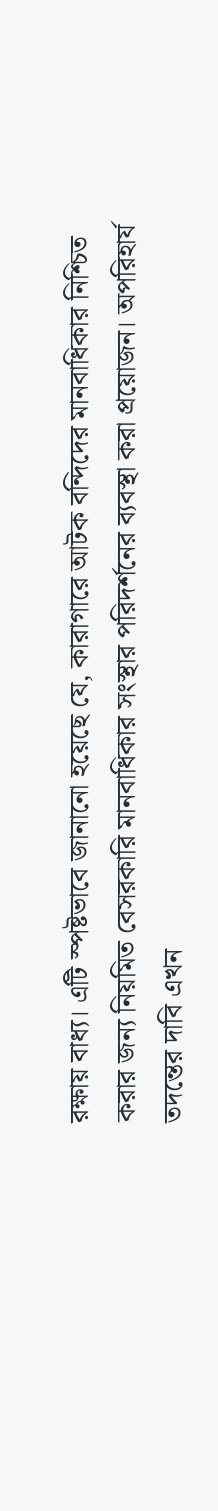রক্ষায় বাধ্য। এটি স্পষ্টভাবে জানানো হয়েছে যে, কারাগারে আটক বন্দিদের মানবাধিকার নিশ্চিত করার জন্য নিয়মিত বেসরকারি মানবাধিকার সংস্থার পরিদর্শনের ব্যবস্থা করা প্রয়োজন। অপরিহার্য তদন্তের দাবি এখন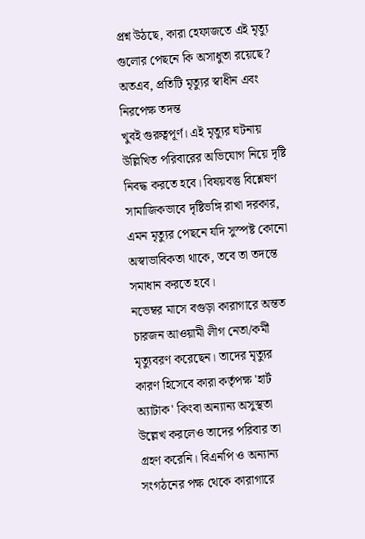প্রশ্ন উঠছে, কারা হেফাজতে এই মৃত্যু গুলোর পেছনে কি অসাধুতা রয়েছে? অতএব, প্রতিটি মৃত্যুর স্বাধীন এবং নিরপেক্ষ তদন্ত
খুবই গুরুত্বপূর্ণ। এই মৃত্যুর ঘটনায় উল্লিখিত পরিবারের অভিযোগ নিয়ে দৃষ্টি নিবদ্ধ করতে হবে। বিষয়বস্তু বিশ্লেষণ সামাজিকভাবে দৃষ্টিভঙ্গি রাখা দরকার, এমন মৃত্যুর পেছনে যদি সুস্পষ্ট কোনো অস্বাভাবিকতা থাকে, তবে তা তদন্তে সমাধান করতে হবে।
নভেম্বর মাসে বগুড়া কারাগারে অন্তত চারজন আওয়ামী লীগ নেতা/কর্মী মৃত্যুবরণ করেছেন। তাদের মৃত্যুর কারণ হিসেবে কারা কর্তৃপক্ষ 'হার্ট অ্যাটাক' কিংবা অন্যান্য অসুস্থতা উল্লেখ করলেও তাদের পরিবার তা গ্রহণ করেনি। বিএনপি ও অন্যান্য সংগঠনের পক্ষ থেকে কারাগারে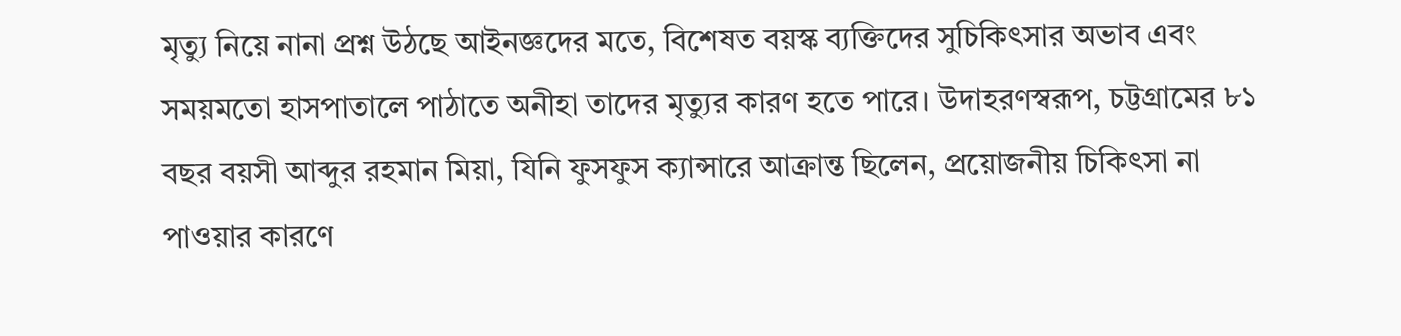মৃত্যু নিয়ে নানা প্রশ্ন উঠছে আইনজ্ঞদের মতে, বিশেষত বয়স্ক ব্যক্তিদের সুচিকিৎসার অভাব এবং সময়মতো হাসপাতালে পাঠাতে অনীহা তাদের মৃত্যুর কারণ হতে পারে। উদাহরণস্বরূপ, চট্টগ্রামের ৮১ বছর বয়সী আব্দুর রহমান মিয়া, যিনি ফুসফুস ক্যান্সারে আক্রান্ত ছিলেন, প্রয়োজনীয় চিকিৎসা না পাওয়ার কারণে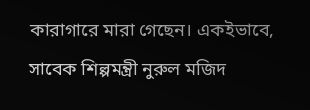কারাগারে মারা গেছেন। একইভাবে, সাবেক শিল্পমন্ত্রী নুরুল মজিদ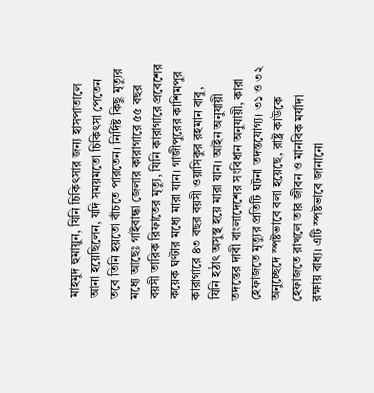মাহমুদ হুমায়ুন, যিনি চিকিৎসার জন্য হাসপাতালে আনা হয়েছিলেন, যদি সময়মতো চিকিৎসা পেতেন তবে তিনি হয়তো বাঁচতে পারতেন। নির্দিষ্ট কিছু মৃত্যুর
মধ্যে আছেঃ গাইবান্ধা জেলার কারাগারে ৫৫ বছর বয়সী তারিক রিফাতের মৃত্যু, যিনি কারাগারে প্রবেশের কয়েক ঘণ্টার মধ্যে মারা যান। গাজীপুরের কাশিমপুর কারাগারে ৪৩ বছর বয়সী ওয়াসিকুর রহমান বাবু, যিনি হঠাৎ অসুস্থ হয়ে মারা যান। আইন অনুযায়ী তদন্তের দাবী বাংলাদেশের সংবিধান অনুযায়ী, কারা হেফাজতে মৃত্যুর প্রতিটি ঘটনা তদন্তযোগ্য। ৩১ ও ৩২ অনুচ্ছেদে স্পষ্টভাবে বলা হয়েছে, রাষ্ট্র কাউকে হেফাজতে রাখলে তার জীবন ও মানবিক মর্যাদা রক্ষায় বাধ্য। এটি স্পষ্টভাবে জানানো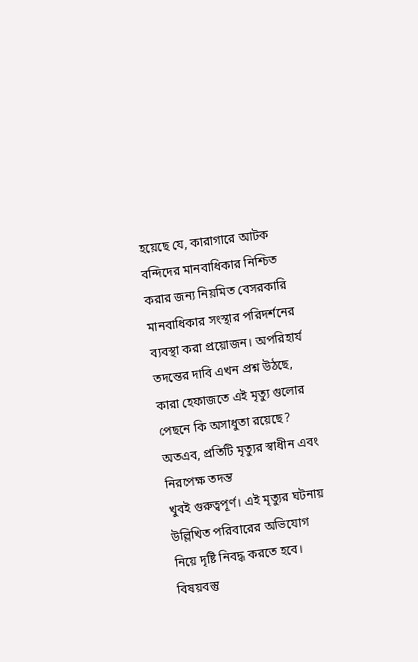হয়েছে যে, কারাগারে আটক বন্দিদের মানবাধিকার নিশ্চিত করার জন্য নিয়মিত বেসরকারি মানবাধিকার সংস্থার পরিদর্শনের ব্যবস্থা করা প্রয়োজন। অপরিহার্য তদন্তের দাবি এখন প্রশ্ন উঠছে, কারা হেফাজতে এই মৃত্যু গুলোর পেছনে কি অসাধুতা রয়েছে? অতএব, প্রতিটি মৃত্যুর স্বাধীন এবং নিরপেক্ষ তদন্ত
খুবই গুরুত্বপূর্ণ। এই মৃত্যুর ঘটনায় উল্লিখিত পরিবারের অভিযোগ নিয়ে দৃষ্টি নিবদ্ধ করতে হবে। বিষয়বস্তু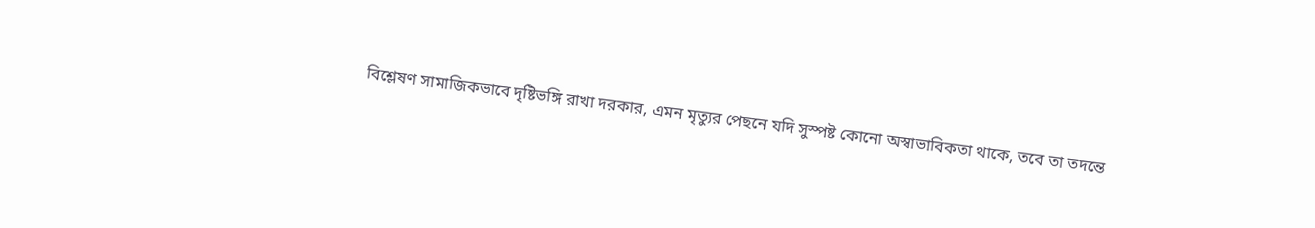বিশ্লেষণ সামাজিকভাবে দৃষ্টিভঙ্গি রাখা দরকার, এমন মৃত্যুর পেছনে যদি সুস্পষ্ট কোনো অস্বাভাবিকতা থাকে, তবে তা তদন্তে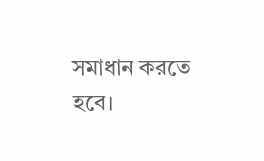সমাধান করতে হবে।